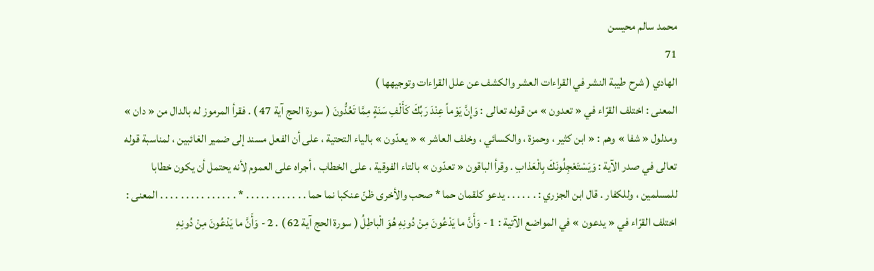محمد سالم محيسن
71
الهادي ( شرح طيبة النشر في القراءات العشر والكشف عن علل القراءات وتوجيهها )
المعنى : اختلف القرّاء في « تعدون » من قوله تعالى : وَإِنَّ يَوْماً عِنْدَ رَبِّكَ كَأَلْفِ سَنَةٍ مِمَّا تَعُدُّونَ ( سورة الحج آية 47 ) . فقرأ المرموز له بالدال من « دان » ومدلول « شفا » وهم : « ابن كثير ، وحمزة ، والكسائي ، وخلف العاشر » « يعدّون » بالياء التحتية ، على أن الفعل مسند إلى ضمير الغائبين ، لمناسبة قوله تعالى في صدر الآية : وَيَسْتَعْجِلُونَكَ بِالْعَذابِ . وقرأ الباقون « تعدّون » بالتاء الفوقية ، على الخطاب ، أجراه على العموم لأنه يحتمل أن يكون خطابا للمسلمين ، وللكفار . قال ابن الجزري : . . . . . . يدعو كلقمان حما * صحب والأخرى ظنّ عنكبا نما حما . . . . . . . . . . . . * . . . . . . . . . . . . . . . المعنى : اختلف القرّاء في « يدعون » في المواضع الآتية : 1 - وَأَنَّ ما يَدْعُونَ مِنْ دُونِهِ هُوَ الْباطِلُ ( سورة الحج آية 62 ) . 2 - وَأَنَّ ما يَدْعُونَ مِنْ دُونِهِ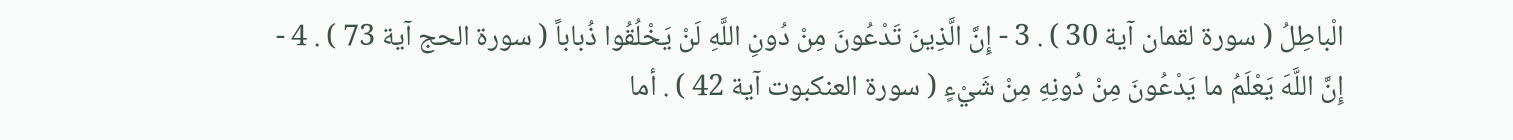الْباطِلُ ( سورة لقمان آية 30 ) . 3 - إِنَّ الَّذِينَ تَدْعُونَ مِنْ دُونِ اللَّهِ لَنْ يَخْلُقُوا ذُباباً ( سورة الحج آية 73 ) . 4 - إِنَّ اللَّهَ يَعْلَمُ ما يَدْعُونَ مِنْ دُونِهِ مِنْ شَيْءٍ ( سورة العنكبوت آية 42 ) . أما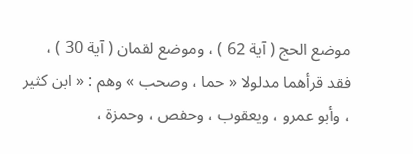موضع الحج ( آية 62 ) ، وموضع لقمان ( آية 30 ) ، فقد قرأهما مدلولا « حما ، وصحب » وهم : « ابن كثير ، وأبو عمرو ، ويعقوب ، وحفص ، وحمزة ،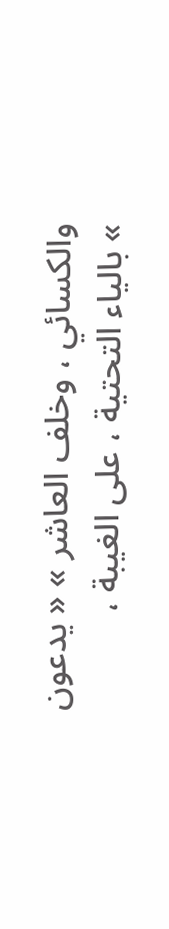والكسائي ، وخلف العاشر » « يدعون » بالياء التحتية ، على الغيبة ،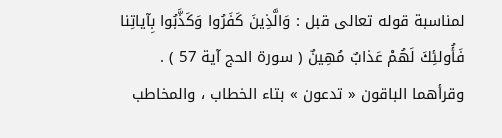لمناسبة قوله تعالى قبل : وَالَّذِينَ كَفَرُوا وَكَذَّبُوا بِآياتِنا فَأُولئِكَ لَهُمْ عَذابٌ مُهِينٌ ( سورة الحج آية 57 ) . وقرأهما الباقون « تدعون » بتاء الخطاب ، والمخاطب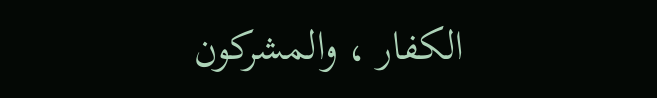الكفار ، والمشركون